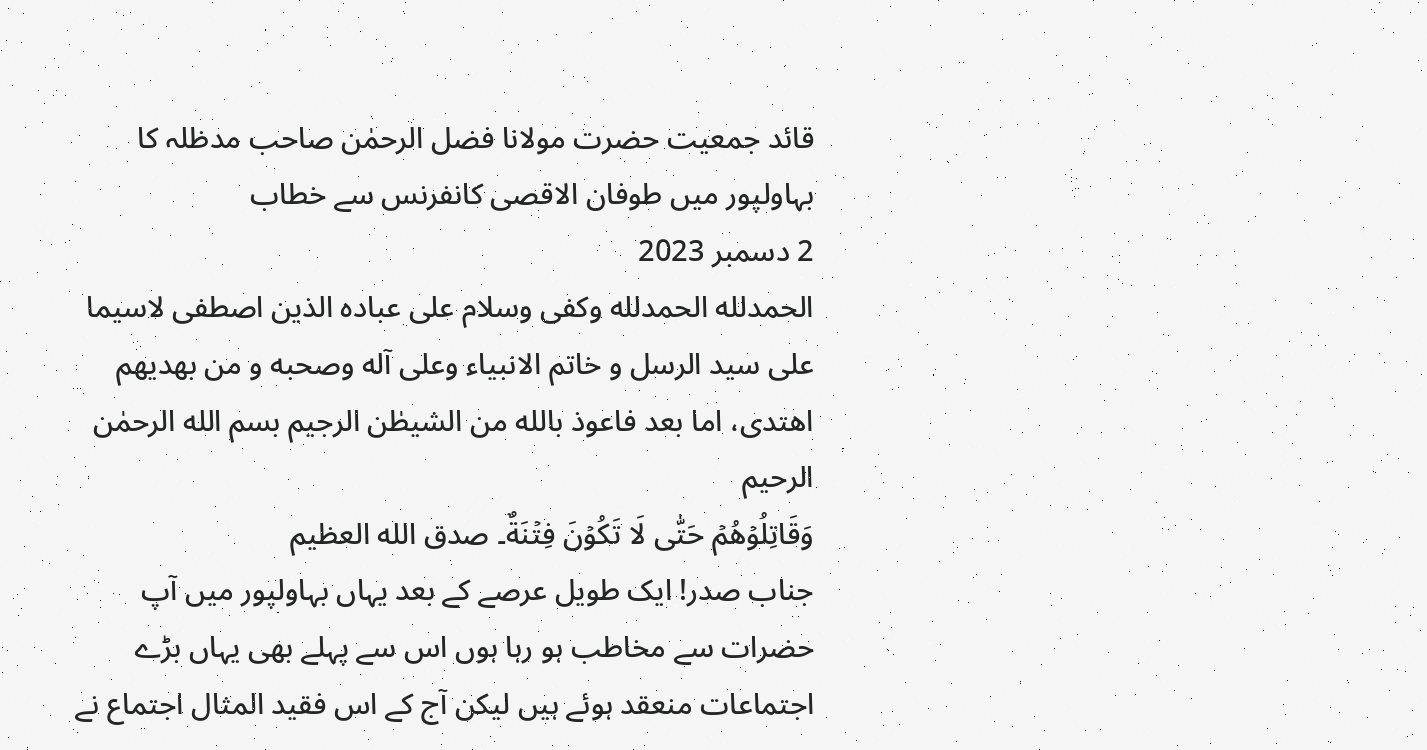قائد جمعیت حضرت مولانا فضل الرحمٰن صاحب مدظلہ کا بہاولپور میں طوفان الاقصی کانفرنس سے خطاب
2 دسمبر 2023
الحمدلله الحمدلله وکفی وسلام علی عبادہ الذین اصطفی لاسیما علی سید الرسل و خاتم الانبیاء وعلی آله وصحبه و من بھدیھم اھتدی، اما بعد فاعوذ بالله من الشیطٰن الرجیم بسم الله الرحمٰن الرحیم
وَقَاتِلُوۡهُمۡ حَتّٰى لَا تَكُوۡنَ فِتۡنَةٌ۔ صدق الله العظیم
جناب صدر! ایک طویل عرصے کے بعد یہاں بہاولپور میں آپ حضرات سے مخاطب ہو رہا ہوں اس سے پہلے بھی یہاں بڑے اجتماعات منعقد ہوئے ہیں لیکن آج کے اس فقید المثال اجتماع نے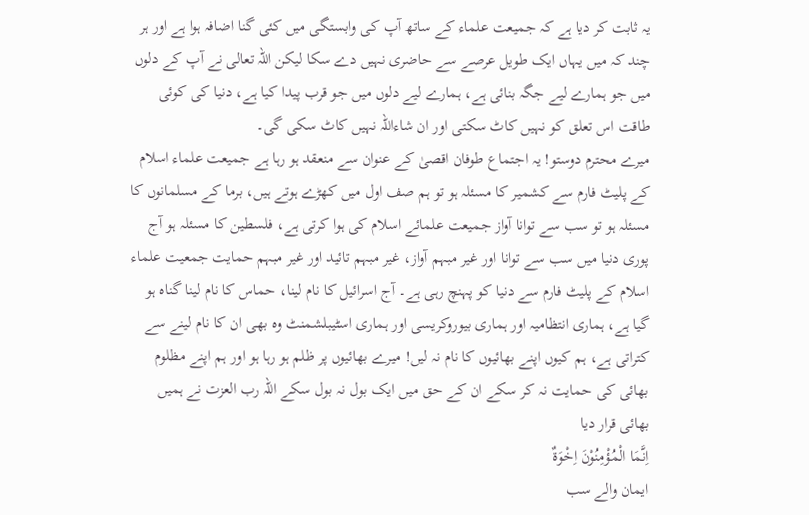یہ ثابت کر دیا ہے کہ جمیعت علماء کے ساتھ آپ کی وابستگی میں کئی گنا اضافہ ہوا ہے اور ہر چند کہ میں یہاں ایک طویل عرصے سے حاضری نہیں دے سکا لیکن اللہ تعالی نے آپ کے دلوں میں جو ہمارے لیے جگہ بنائی ہے، ہمارے لیے دلوں میں جو قرب پیدا کیا ہے، دنیا کی کوئی طاقت اس تعلق کو نہیں کاٹ سکتی اور ان شاءاللہ نہیں کاٹ سکی گی۔
میرے محترم دوستو! یہ اجتماع طوفان اقصیٰ کے عنوان سے منعقد ہو رہا ہے جمیعت علماء اسلام کے پلیٹ فارم سے کشمیر کا مسئلہ ہو تو ہم صف اول میں کھڑے ہوتے ہیں، برما کے مسلمانوں کا مسئلہ ہو تو سب سے توانا آواز جمیعت علمائے اسلام کی ہوا کرتی ہے، فلسطین کا مسئلہ ہو آج پوری دنیا میں سب سے توانا اور غیر مبہم آواز، غیر مبہم تائید اور غیر مبہم حمایت جمعیت علماء اسلام کے پلیٹ فارم سے دنیا کو پہنچ رہی ہے۔ آج اسرائیل کا نام لینا، حماس کا نام لینا گناہ ہو گیا ہے، ہماری انتظامیہ اور ہماری بیوروکریسی اور ہماری اسٹیبلشمنٹ وہ بھی ان کا نام لینے سے کتراتی ہے، ہم کیوں اپنے بھائیوں کا نام نہ لیں! میرے بھائیوں پر ظلم ہو رہا ہو اور ہم اپنے مظلوم بھائی کی حمایت نہ کر سکے ان کے حق میں ایک بول نہ بول سکے اللہ رب العزت نے ہمیں بھائی قرار دیا
اِنَّمَا الْمُؤْمِنُوْنَ اِخْوَةٌ
ایمان والے سب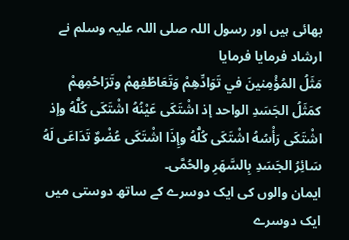بھائی ہیں اور رسول اللہ صلی اللہ علیہ وسلم نے ارشاد فرمایا فرمایا
مَثَلُ المُؤْمِنينَ في تَوَادِّهِمْ وَتَعَاطُفِهمْ وتَرَاحُمِهمْ كمَثَلُ الجَسَدِ الواحد إذ اشْتَكَى عَيْنُهُ اشْتَكَى كُلُّهُ وإذ اشْتَكَى رَأْسُهُ اشْتَكَى كُلُّهُ وإِذَا اشْتَكَى عُضْوٌ تَدَاعَى لَهُ سَائِرُ الجَسَدِ بِالسَّهَرِ والحُمَّی۔
ایمان والوں کی ایک دوسرے کے ساتھ دوستی میں ایک دوسرے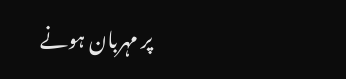پر مہربان ہونے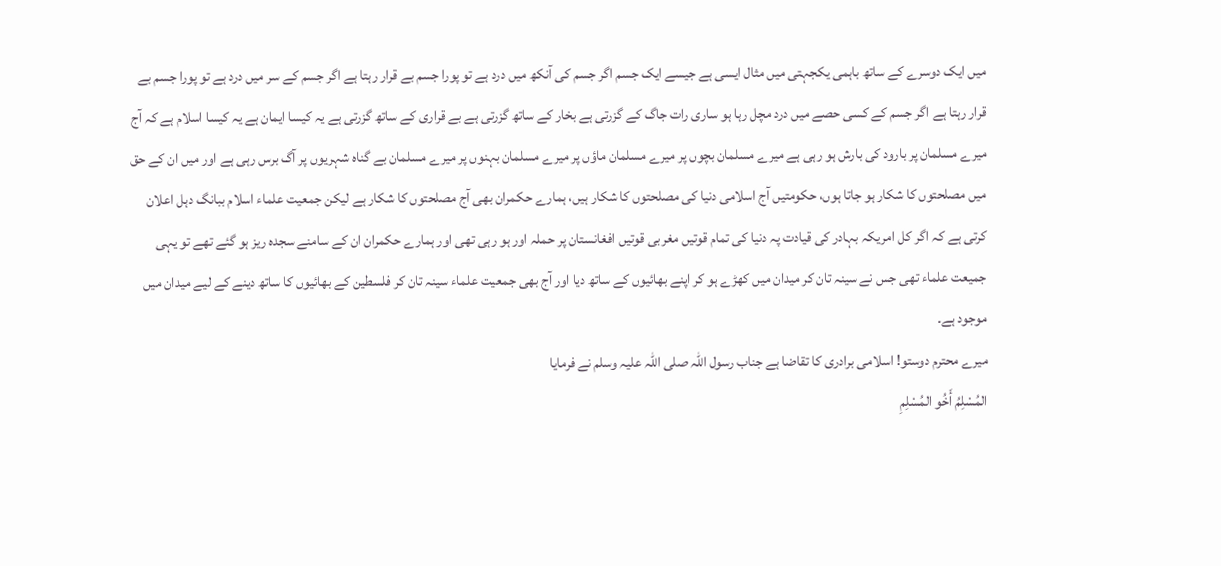میں ایک دوسرے کے ساتھ باہمی یکجہتی میں مثال ایسی ہے جیسے ایک جسم اگر جسم کی آنکھ میں درد ہے تو پورا جسم بے قرار رہتا ہے اگر جسم کے سر میں درد ہے تو پورا جسم بے قرار رہتا ہے اگر جسم کے کسی حصے میں درد مچل رہا ہو ساری رات جاگ کے گزرتی ہے بخار کے ساتھ گزرتی ہے بے قراری کے ساتھ گزرتی ہے یہ کیسا ایمان ہے یہ کیسا اسلام ہے کہ آج میرے مسلمان پر بارود کی بارش ہو رہی ہے میرے مسلمان بچوں پر میرے مسلمان ماؤں پر میرے مسلمان بہنوں پر میرے مسلمان بے گناہ شہریوں پر آگ برس رہی ہے اور میں ان کے حق میں مصلحتوں کا شکار ہو جاتا ہوں، حکومتیں آج اسلامی دنیا کی مصلحتوں کا شکار ہیں، ہمارے حکمران بھی آج مصلحتوں کا شکار ہے لیکن جمعیت علماء اسلام ببانگ دہل اعلان کرتی ہے کہ اگر کل امریکہ بہادر کی قیادت پہ دنیا کی تمام قوتیں مغربی قوتیں افغانستان پر حملہ اور ہو رہی تھی اور ہمارے حکمران ان کے سامنے سجدہ ریز ہو گئے تھے تو یہی جمیعت علماء تھی جس نے سینہ تان کر میدان میں کھڑے ہو کر اپنے بھائیوں کے ساتھ دیا اور آج بھی جمعیت علماء سینہ تان کر فلسطین کے بھائیوں کا ساتھ دینے کے لیے میدان میں موجود ہے۔
میرے محترم دوستو! اسلامی برادری کا تقاضا ہے جناب رسول اللہ صلی اللہ علیہ وسلم نے فرمایا
المُسْلِمُ أَخُو المُسْلِمِ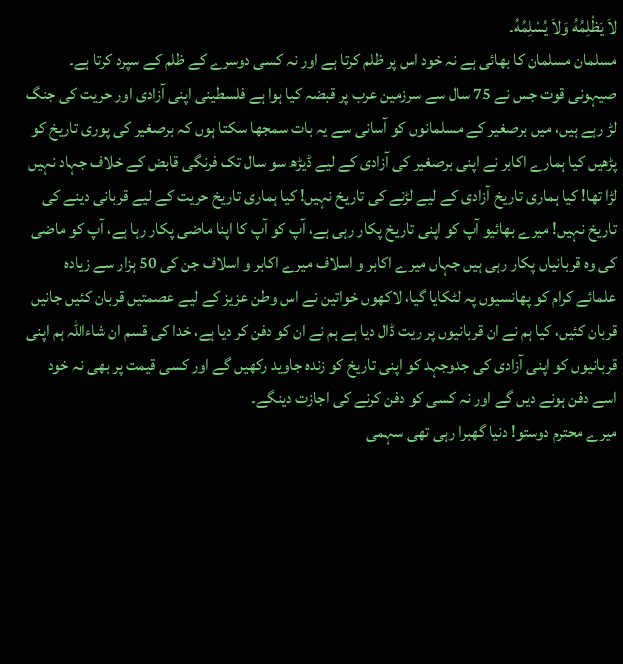لاَ يَظْلِمُهُ وَلاَ يُسْلِمُهُ۔
مسلمان مسلمان کا بھائی ہے نہ خود اس پر ظلم کرتا ہے اور نہ کسی دوسرے کے ظلم کے سپرد کرتا ہے۔ صیہونی قوت جس نے 75 سال سے سرزمین عرب پر قبضہ کیا ہوا ہے فلسطینی اپنی آزادی اور حریت کی جنگ لڑ رہے ہیں، میں برصغیر کے مسلمانوں کو آسانی سے یہ بات سمجھا سکتا ہوں کہ برصغیر کی پوری تاریخ کو پڑھیں کیا ہمارے اکابر نے اپنی برصغیر کی آزادی کے لیے ڈیڑھ سو سال تک فرنگی قابض کے خلاف جہاد نہیں لڑا تھا! کیا ہماری تاریخ آزادی کے لیے لڑنے کی تاریخ نہیں! کیا ہماری تاریخ حریت کے لیے قربانی دینے کی تاریخ نہیں! میرے بھائیو آپ کو اپنی تاریخ پکار رہی ہے، آپ کو آپ کا اپنا ماضی پکار رہا ہے، آپ کو ماضی کی وہ قربانیاں پکار رہی ہیں جہاں میرے اکابر و اسلاف میرے اکابر و اسلاف جن کی 50 ہزار سے زیادہ علمائے کرام کو پھانسیوں پہ لٹکایا گیا، لاکھوں خواتین نے اس وطن عزیز کے لیے عصمتیں قربان کئیں جانیں قربان کئیں، کیا ہم نے ان قربانیوں پر ریت ڈال دیا ہے ہم نے ان کو دفن کر دیا ہے، خدا کی قسم ان شاءاللہ ہم اپنی قربانیوں کو اپنی آزادی کی جدوجہد کو اپنی تاریخ کو زندہ جاوید رکھیں گے اور کسی قیمت پر بھی نہ خود اسے دفن ہونے دیں گے اور نہ کسی کو دفن کرنے کی اجازت دینگے۔
میرے محترم دوستو! دنیا گھبرا رہی تھی سہمی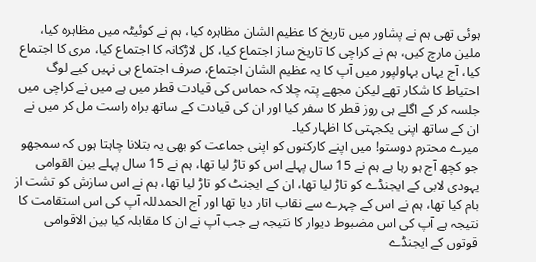ہوئی تھی ہم نے پشاور میں تاریخ کا عظیم الشان مظاہرہ کیا، ہم نے کوئیٹہ میں مظاہرہ کیا، ملین مارچ کیں، ہم نے کراچی کا تاریخ ساز اجتماع کیا، کل لاڑکانہ کا اجتماع کیا، مری کا اجتماع کیا، آج یہاں بہاولپور میں آپ کا یہ عظیم الشان اجتماع، صرف اجتماع ہی نہیں کیے لوگ احتیاط کا شکار تھے لیکن مجھے پتہ چلا کہ حماس کی قیادت قطر میں ہے میں نے کراچی میں جلسہ کر کے اگلے ہی روز قطر کا سفر کیا اور ان کی قیادت کے ساتھ براہ راست مل کر میں نے ان کے ساتھ اپنی یکجہتی کا اظہار کیا۔
میرے محترم دوستو! میں اپنے کارکنوں کو اپنی جماعت کو بھی یہ بتلانا چاہتا ہوں کہ سمجھو جو کچھ آج ہو رہا ہے ہم نے 15 سال پہلے اس کو تاڑ لیا تھا، ہم نے 15 سال پہلے بین القوامی یہودی لابی کے ایجنڈے کو تاڑ لیا تھا، ان کے ایجنٹ کو تاڑ لیا تھا، ہم نے اس سازش کو تشت از بام کیا تھا، ہم نے اس کے چہرے سے نقاب اتار دیا تھا اور آج الحمدللہ آپ کی اس استقامت کا نتیجہ ہے آپ کی اس مضبوط دیوار کا نتیجہ ہے جب آپ نے ان کا مقابلہ کیا بین الاقوامی قوتوں کے ایجنڈے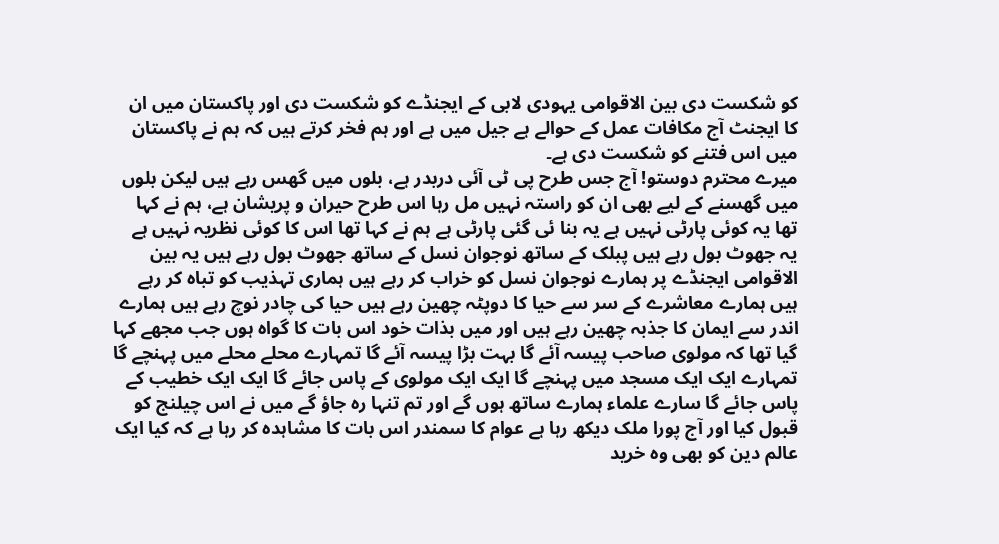کو شکست دی بین الاقوامی یہودی لابی کے ایجنڈے کو شکست دی اور پاکستان میں ان کا ایجنٹ آج مکافات عمل کے حوالے ہے جیل میں ہے اور ہم فخر کرتے ہیں کہ ہم نے پاکستان میں اس فتنے کو شکست دی ہے۔
میرے محترم دوستو! آج جس طرح پی ٹی آئی دربدر ہے، بلوں میں گھس رہے ہیں لیکن بلوں میں گھسنے کے لیے بھی ان کو راستہ نہیں مل رہا اس طرح حیران و پریشان ہے، ہم نے کہا تھا یہ کوئی پارٹی نہیں ہے یہ بنا ئی گئی پارٹی ہے ہم نے کہا تھا اس کا کوئی نظریہ نہیں ہے یہ جھوٹ بول رہے ہیں پبلک کے ساتھ نوجوان نسل کے ساتھ جھوٹ بول رہے ہیں یہ بین الاقوامی ایجنڈے پر ہمارے نوجوان نسل کو خراب کر رہے ہیں ہماری تہذیب کو تباہ کر رہے ہیں ہمارے معاشرے کے سر سے حیا کا دوپٹہ چھین رہے ہیں حیا کی چادر نوچ رہے ہیں ہمارے اندر سے ایمان کا جذبہ چھین رہے ہیں اور میں بذات خود اس بات کا گواہ ہوں جب مجھے کہا گیا تھا کہ مولوی صاحب پیسہ آئے گا بہت بڑا پیسہ آئے گا تمہارے محلے محلے میں پہنچے گا تمہارے ایک ایک مسجد میں پہنچے گا ایک ایک مولوی کے پاس جائے گا ایک ایک خطیب کے پاس جائے گا سارے علماء ہمارے ساتھ ہوں گے اور تم تنہا رہ جاؤ گے میں نے اس چیلنج کو قبول کیا اور آج پورا ملک دیکھ رہا ہے عوام کا سمندر اس بات کا مشاہدہ کر رہا ہے کہ کیا ایک عالم دین کو بھی وہ خرید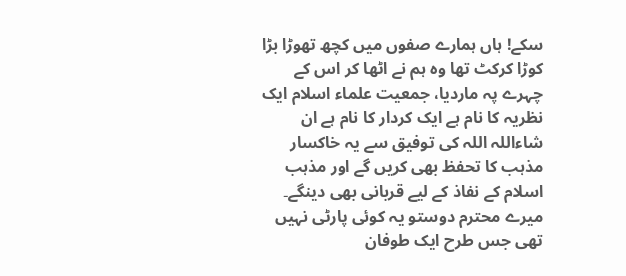سکے! ہاں ہمارے صفوں میں کچھ تھوڑا بڑا کوڑا کرکٹ تھا وہ ہم نے اٹھا کر اس کے چہرے پہ ماردیا، جمعیت علماء اسلام ایک نظریہ کا نام ہے ایک کردار کا نام ہے ان شاءاللہ اللہ کی توفیق سے یہ خاکسار مذہب کا تحفظ بھی کریں گے اور مذہب اسلام کے نفاذ کے لیے قربانی بھی دینگے۔ میرے محترم دوستو یہ کوئی پارٹی نہیں تھی جس طرح ایک طوفان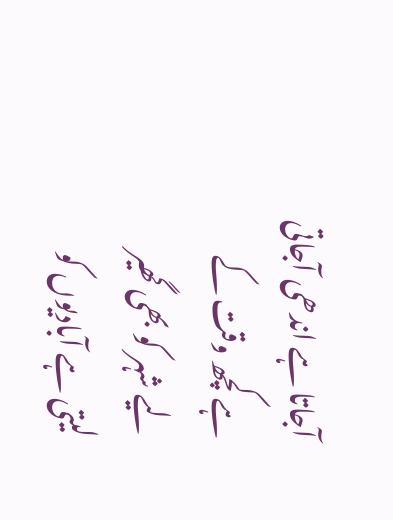آجاتا ہے اندھی آجاتی ہے کچھ وقت کے لیے شہر کو بھی گھیر لیتی ہے آبادیوں کو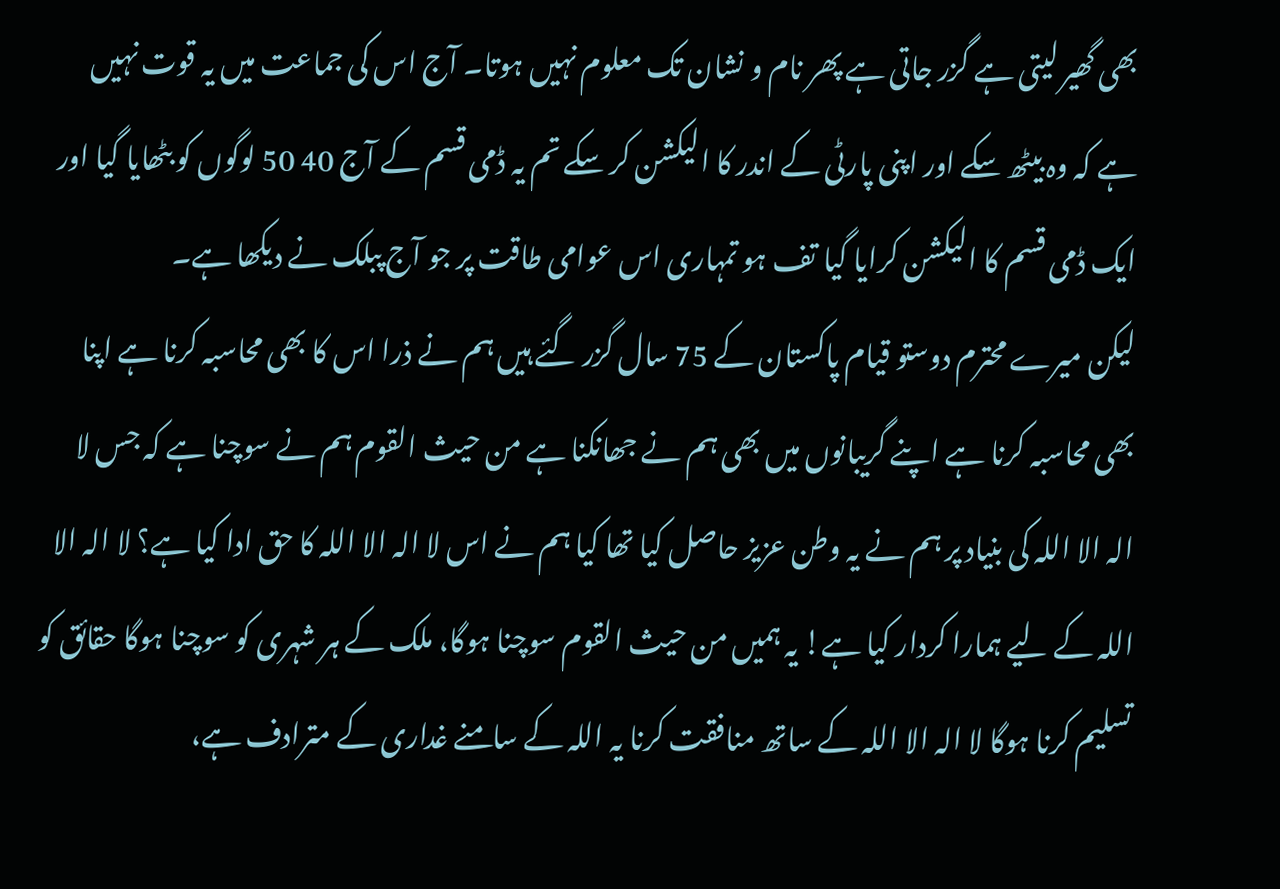بھی گھیر لیتی ہے گزر جاتی ہے پھر نام و نشان تک معلوم نہیں ہوتا۔ آج اس کی جماعت میں یہ قوت نہیں ہے کہ وہ بیٹھ سکے اور اپنی پارٹی کے اندر کا الیکشن کر سکے تم یہ ڈمی قسم کے آج 40 50 لوگوں کو بٹھایا گیا اور ایک ڈمی قسم کا الیکشن کرایا گیا تف ہو تمہاری اس عوامی طاقت پر جو آج پبلک نے دیکھا ہے۔
لیکن میرے محترم دوستو قیام پاکستان کے 75 سال گزر گئے ہیں ہم نے ذرا اس کا بھی محاسبہ کرنا ہے اپنا بھی محاسبہ کرنا ہے اپنے گریبانوں میں بھی ہم نے جھانکنا ہے من حیث القوم ہم نے سوچنا ہے کہ جس لا الہ الا اللہ کی بنیاد پر ہم نے یہ وطن عزیز حاصل کیا تھا کیا ہم نے اس لا الہ الا اللہ کا حق ادا کیا ہے؟ لا الہ الا اللہ کے لیے ہمارا کردار کیا ہے! یہ ہمیں من حیث القوم سوچنا ہوگا، ملک کے ہر شہری کو سوچنا ہوگا حقائق کو تسلیم کرنا ہوگا لا الہ الا اللہ کے ساتھ منافقت کرنا یہ اللہ کے سامنے غداری کے مترادف ہے،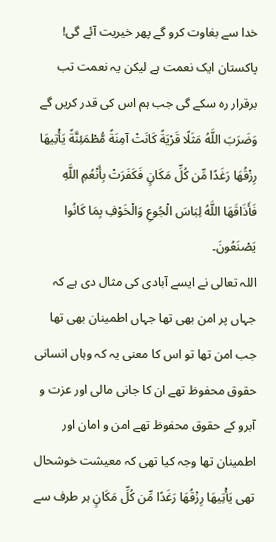خدا سے بغاوت کرو گے پھر خیریت آئے گی! پاکستان ایک نعمت ہے لیکن یہ نعمت تب برقرار رہ سکے گی جب ہم اس کی قدر کریں گے
وَضَرَبَ اللَّهُ مَثَلًا قَرْيَةً كَانَتْ آمِنَةً مُّطْمَئِنَّةً يَأْتِيهَا رِزْقُهَا رَغَدًا مِّن كُلِّ مَكَانٍ فَكَفَرَتْ بِأَنْعُمِ اللَّهِ فَأَذَاقَهَا اللَّهُ لِبَاسَ الْجُوعِ وَالْخَوْفِ بِمَا كَانُوا يَصْنَعُونَ۔
اللہ تعالی نے ایسے آبادی کی مثال دی ہے کہ جہاں پر امن بھی تھا جہاں اطمینان بھی تھا جب امن تھا تو اس کا معنی یہ کہ وہاں انسانی حقوق محفوظ تھے ان کا جانی مالی اور عزت و آبرو کے حقوق محفوظ تھے امن و امان اور اطمینان تھا وجہ کیا تھی کہ معیشت خوشحال تھی يَأْتِيهَا رِزْقُهَا رَغَدًا مِّن كُلِّ مَكَانٍ ہر طرف سے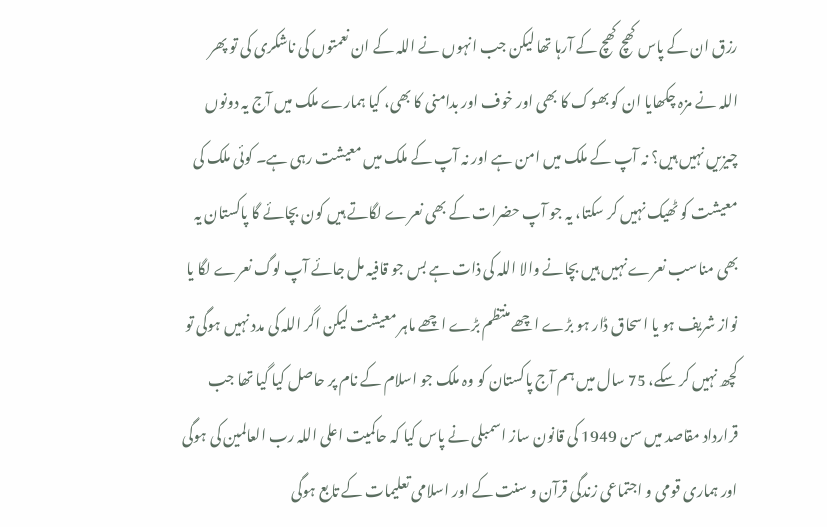رزق ان کے پاس کھچ کھچ کے آرہا تھا لیکن جب انہوں نے اللہ کے ان نعمتوں کی ناشکری کی تو پھر اللہ نے مزہ چکھایا ان کو بھوک کا بھی اور خوف اور بدامنی کا بھی، کیا ہمارے ملک میں آج یہ دونوں چیزیں نہیں ہیں؟ نہ آپ کے ملک میں امن ہے اور نہ آپ کے ملک میں معیشت رہی ہے۔ کوئی ملک کی معیشت کو ٹھیک نہیں کر سکتا، یہ جو آپ حضرات کے بھی نعرے لگاتے ہیں کون بچائے گا پاکستان یہ بھی مناسب نعرے نہیں ہیں بچانے والا اللہ کی ذات ہے بس جو قافیہ مل جائے آپ لوگ نعرے لگا یا نواز شریف ہو یا اسحاق ڈار ہو بڑے اچھے منتظم بڑے اچھے ماہر معیشت لیکن اگر اللہ کی مدد نہیں ہوگی تو کچھ نہیں کر سکے، 75 سال میں ہم آج پاکستان کو وہ ملک جو اسلام کے نام پر حاصل کیا گیا تھا جب قرارداد مقاصد میں سن 1949 کی قانون ساز اسمبلی نے پاس کیا کہ حاکمیت اعلی اللہ رب العالمین کی ہوگی اور ہماری قومی و اجتماعی زندگی قرآن و سنت کے اور اسلامی تعلیمات کے تابع ہوگی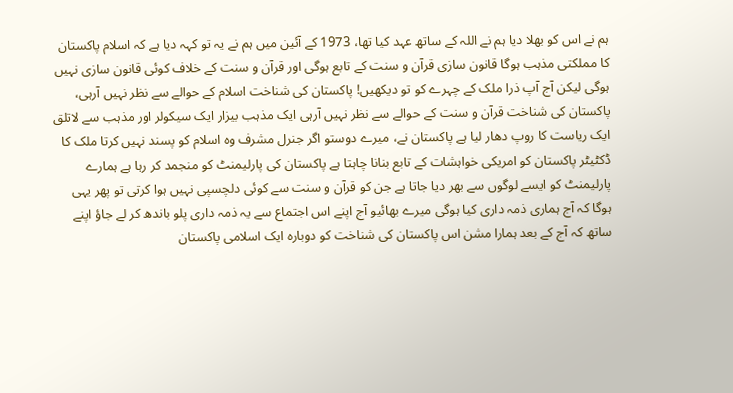ہم نے اس کو بھلا دیا ہم نے اللہ کے ساتھ عہد کیا تھا، 1973 کے آئین میں ہم نے یہ تو کہہ دیا ہے کہ اسلام پاکستان کا مملکتی مذہب ہوگا قانون سازی قرآن و سنت کے تابع ہوگی اور قرآن و سنت کے خلاف کوئی قانون سازی نہیں ہوگی لیکن آج آپ ذرا ملک کے چہرے کو تو دیکھیں! پاکستان کی شناخت اسلام کے حوالے سے نظر نہیں آرہی، پاکستان کی شناخت قرآن و سنت کے حوالے سے نظر نہیں آرہی ایک مذہب بیزار ایک سیکولر اور مذہب سے لاتلق ایک ریاست کا روپ دھار لیا ہے پاکستان نے، میرے دوستو اگر جنرل مشرف وہ اسلام کو پسند نہیں کرتا ملک کا ڈکٹیٹر پاکستان کو امریکی خواہشات کے تابع بنانا چاہتا ہے پاکستان کی پارلیمنٹ کو منجمد کر رہا ہے ہمارے پارلیمنٹ کو ایسے لوگوں سے بھر دیا جاتا ہے جن کو قرآن و سنت سے کوئی دلچسپی نہیں ہوا کرتی تو پھر یہی ہوگا کہ آج ہماری ذمہ داری کیا ہوگی میرے بھائیو آج اپنے اس اجتماع سے یہ ذمہ داری پلو باندھ کر لے جاؤ اپنے ساتھ کہ آج کے بعد ہمارا مشن اس پاکستان کی شناخت کو دوبارہ ایک اسلامی پاکستان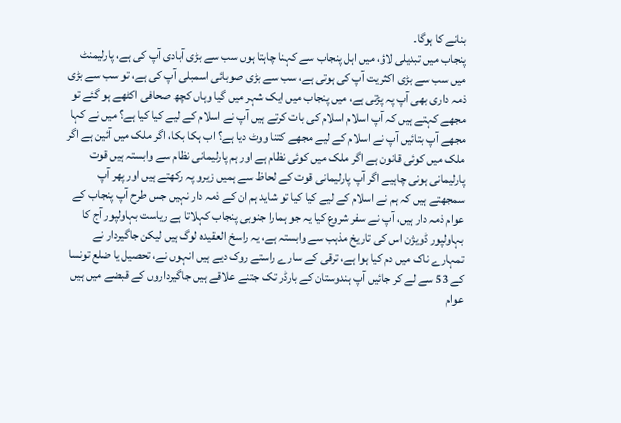بنانے کا ہوگا۔
پنجاب میں تبدیلی لاؤ، میں اہل پنجاب سے کہنا چاہتا ہوں سب سے بڑی آبادی آپ کی ہے، پارلیمنٹ میں سب سے بڑی اکثریت آپ کی ہوتی ہے، سب سے بڑی صوبائی اسمبلی آپ کی ہے، تو سب سے بڑی ذمہ داری بھی آپ پہ پڑتی ہے، میں پنجاب میں ایک شہر میں گیا وہاں کچھ صحافی اکٹھے ہو گئے تو مجھے کہتے ہیں کہ آپ اسلام اسلام کی بات کرتے ہیں آپ نے اسلام کے لیے کیا کیا ہے؟ میں نے کہا مجھے آپ بتائیں آپ نے اسلام کے لیے مجھے کتنا ووٹ دیا ہے؟ اب ہکا بکا، اگر ملک میں آئین ہے اگر ملک میں کوئی قانون ہے اگر ملک میں کوئی نظام ہے اور ہم پارلیمانی نظام سے وابستہ ہیں قوت پارلیمانی ہونی چاہیے اگر آپ پارلیمانی قوت کے لحاظ سے ہمیں زیرو پہ رکھتے ہیں اور پھر آپ سمجھتے ہیں کہ ہم نے اسلام کے لیے کیا کیا تو شاید ہم ان کے ذمہ دار نہیں جس طرح آپ پنجاب کے عوام ذمہ دار ہیں، آپ نے سفر شروع کیا یہ جو ہمارا جنوبی پنجاب کہلاتا ہے ریاست بہاولپور آج کا بہاولپور ڈویژن اس کی تاریخ مذہب سے وابستہ ہے، یہ راسخ العقیدہ لوگ ہیں لیکن جاگیردار نے تمہارے ناک میں دم کیا ہوا ہے، ترقی کے سارے راستے روک دیے ہیں انہوں نے، تحصیل یا ضلع تونسا کے 53 سے لے کر جائیں آپ ہندوستان کے بارڈر تک جتنے علاقے ہیں جاگیرداروں کے قبضے میں ہیں عوام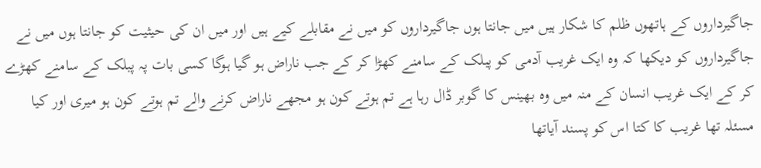جاگیرداروں کے ہاتھوں ظلم کا شکار ہیں میں جانتا ہوں جاگیرداروں کو میں نے مقابلے کیے ہیں اور میں ان کی حیثیت کو جانتا ہوں میں نے جاگیرداروں کو دیکھا کہ وہ ایک غریب آدمی کو پبلک کے سامنے کھڑا کر کے جب ناراض ہو گیا ہوگا کسی بات پہ پبلک کے سامنے کھڑے کر کے ایک غریب انسان کے منہ میں وہ بھینس کا گوبر ڈال رہا ہے تم ہوتے کون ہو مجھے ناراض کرنے والے تم ہوتے کون ہو میری اور کیا مسئلہ تھا غریب کا کتا اس کو پسند آیاتھا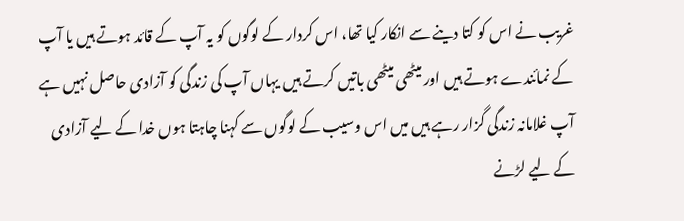غریب نے اس کو کتا دینے سے انکار کیا تھا، اس کردار کے لوگوں کو یہ آپ کے قائد ہوتے ہیں یا آپ کے نمائندے ہوتے ہیں اور میٹھی میٹھی باتیں کرتے ہیں یہاں آپ کی زندگی کو آزادی حاصل نہیں ہے آپ غلامانہ زندگی گزار رہے ہیں میں اس وسیب کے لوگوں سے کہنا چاہتا ہوں خدا کے لیے آزادی کے لیے لڑنے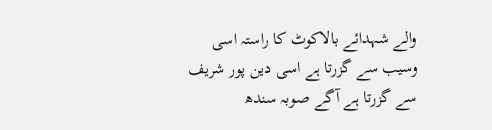والے شہدائے بالاکوٹ کا راستہ اسی وسیب سے گزرتا ہے اسی دین پور شریف سے گزرتا ہے آگے صوبہ سندھ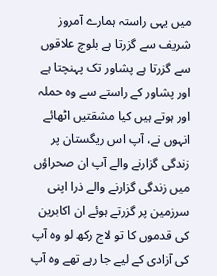میں یہی راستہ ہمارے آمروز شریف سے گزرتا ہے بلوچ علاقوں سے گزرتا ہے پشاور تک پہنچتا ہے اور پشاور کے راستے سے وہ حملہ اور ہوتے ہیں کیا مشقتیں اٹھائے انہوں نے، آپ اس ریگستان پر زندگی گزارنے والے آپ ان صحراؤں میں زندگی گزارنے والے ذرا اپنی سرزمین پر گزرتے ہوئے ان اکابرین کی قدموں کا تو لاج رکھ لو وہ آپ کی آزادی کے لیے جا رہے تھے وہ آپ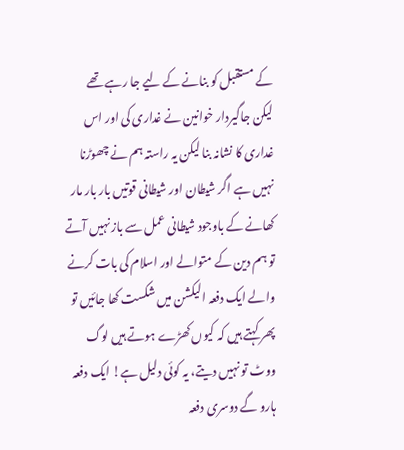کے مستقبل کو بنانے کے لیے جا رہے تھے لیکن جاگیردار خوانین نے غداری کی اور اس غداری کا نشانہ بنا لیکن یہ راستہ ہم نے چھوڑنا نہیں ہے اگر شیطان اور شیطانی قوتیں بار بار مار کھانے کے باوجود شیطانی عمل سے باز نہیں آتے تو ہم دین کے متوالے اور اسلام کی بات کرنے والے ایک دفعہ الیکشن میں شکست کھا جائیں تو پھر کہتے ہیں کہ کیوں کھڑے ہوتے ہیں لوگ ووٹ تو نہیں دیتے، یہ کوئی دلیل ہے! ایک دفعہ ہارو گے دوسری دفعہ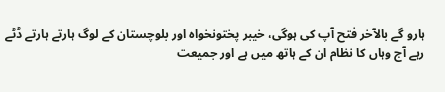ہارو گے بالآخر فتح آپ کی ہوگی، خیبر پختونخواہ اور بلوچستان کے لوگ ہارتے ہارتے ڈٹے رہے آج وہاں کا نظام ان کے ہاتھ میں ہے اور جمیعت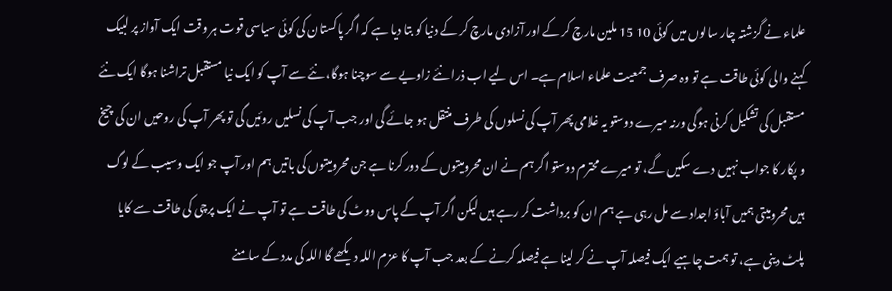علماء نے گزشتہ چار سالوں میں کوئی 10 15 ملین مارچ کر کے اور آزادی مارچ کر کے دنیا کو بتا دیا ہے کہ اگر پاکستان کی کوئی سیاسی قوت ہر وقت ایک آواز پر لبیک کہنے والی کوئی طاقت ہے تو وہ صرف جمعیت علماء اسلام ہے۔ اس لیے اب ذرا نئے زاویے سے سوچنا ہوگا، نئے سے آپ کو ایک نیا مستقبل تراشنا ہوگا ایک نئے مستقبل کی تشکیل کرنی ہوگی ورنہ میرے دوستو یہ غلامی پھر آپ کی نسلوں کی طرف منتقل ہو جائے گی اور جب آپ کی نسلیں روئیں گی تو پھر آپ کی روحیں ان کی چیخ و پکار کا جواب نہیں دے سکیں گے، تو میرے محترم دوستو اگر ہم نے ان محرومیتوں کے دور کرنا ہے جن محرومیتوں کی باتیں ہم اور آپ جو ایک وسیب کے لوگ ہیں محرومیتی ہمیں آباؤ اجداد سے مل رہی ہے ہم ان کو برداشت کر رہے ہیں لیکن اگر آپ کے پاس ووٹ کی طاقت ہے تو آپ نے ایک پرچی کی طاقت سے کایا پلٹ دینی ہے، تو ہمت چاہیے ایک فیصلہ آپ نے کر لینا ہے فیصلہ کرنے کے بعد جب آپ کا عزم اللہ دیکھے گا اللہ کی مدد کے سامنے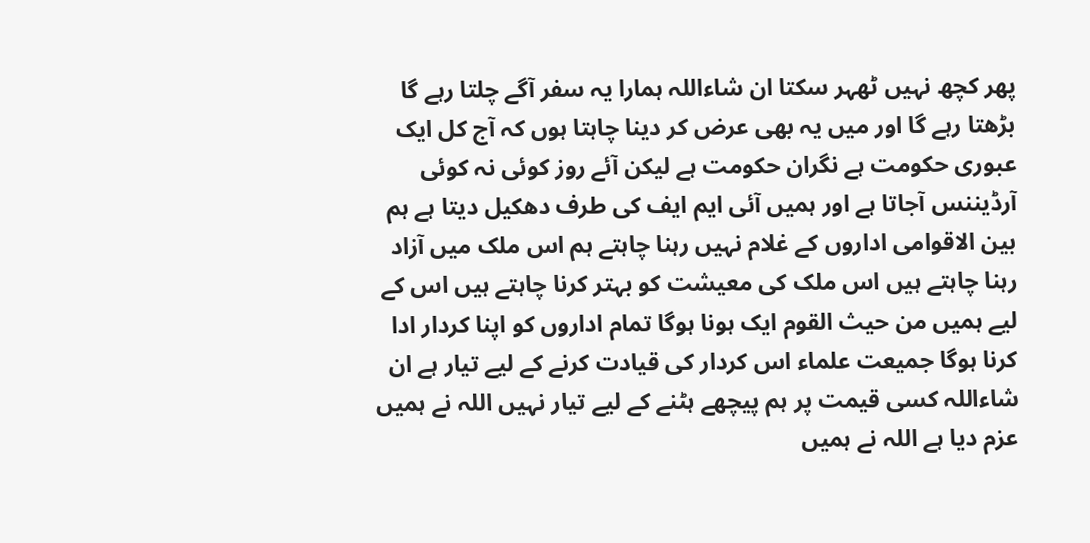پھر کچھ نہیں ٹھہر سکتا ان شاءاللہ ہمارا یہ سفر آگے چلتا رہے گا بڑھتا رہے گا اور میں یہ بھی عرض کر دینا چاہتا ہوں کہ آج کل ایک عبوری حکومت ہے نگران حکومت ہے لیکن آئے روز کوئی نہ کوئی آرڈیننس آجاتا ہے اور ہمیں آئی ایم ایف کی طرف دھکیل دیتا ہے ہم بین الاقوامی اداروں کے غلام نہیں رہنا چاہتے ہم اس ملک میں آزاد رہنا چاہتے ہیں اس ملک کی معیشت کو بہتر کرنا چاہتے ہیں اس کے لیے ہمیں من حیث القوم ایک ہونا ہوگا تمام اداروں کو اپنا کردار ادا کرنا ہوگا جمیعت علماء اس کردار کی قیادت کرنے کے لیے تیار ہے ان شاءاللہ کسی قیمت پر ہم پیچھے ہٹنے کے لیے تیار نہیں اللہ نے ہمیں عزم دیا ہے اللہ نے ہمیں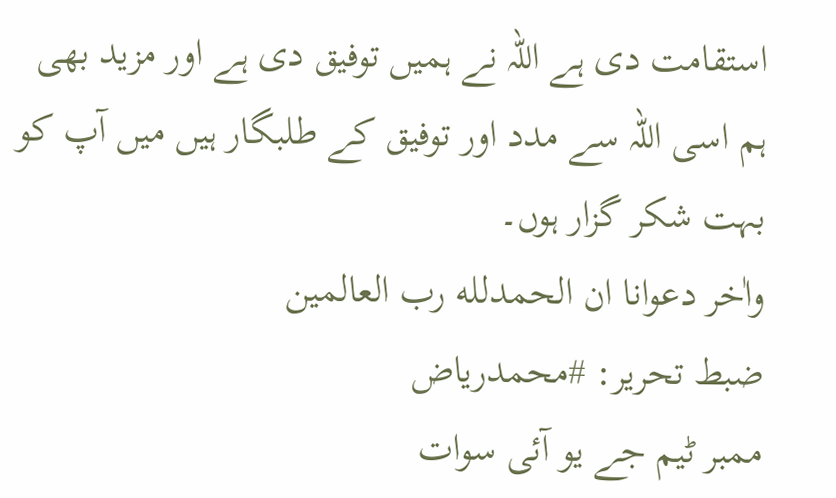استقامت دی ہے اللہ نے ہمیں توفیق دی ہے اور مزید بھی ہم اسی اللہ سے مدد اور توفیق کے طلبگار ہیں میں آپ کو بہت شکر گزار ہوں۔
واٰخر دعوانا ان الحمدلله رب العالمین
ضبط تحریر: #محمدریاض
ممبر ٹیم جے یو آئی سوات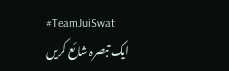#TeamJuiSwat
ایک تبصرہ شائع کریں